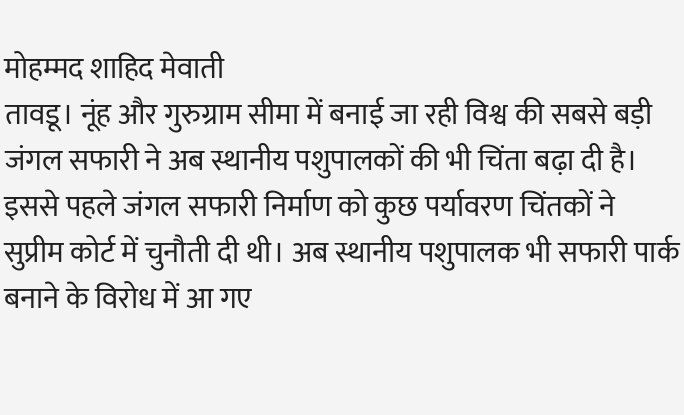मोहम्मद शाहिद मेवाती
तावडू। नूंह और गुरुग्राम सीमा में बनाई जा रही विश्व की सबसे बड़ी जंगल सफारी ने अब स्थानीय पशुपालकों की भी चिंता बढ़ा दी है। इससे पहले जंगल सफारी निर्माण को कुछ पर्यावरण चिंतकों ने सुप्रीम कोर्ट में चुनौती दी थी। अब स्थानीय पशुपालक भी सफारी पार्क बनाने के विरोध में आ गए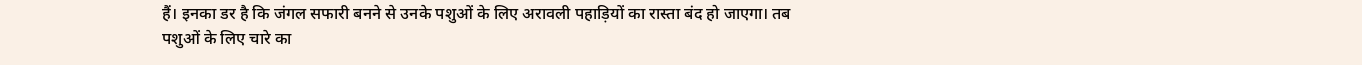हैं। इनका डर है कि जंगल सफारी बनने से उनके पशुओं के लिए अरावली पहाड़ियों का रास्ता बंद हो जाएगा। तब पशुओं के लिए चारे का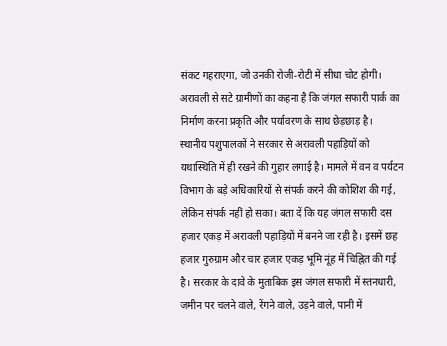संकट गहराएगा, जो उनकी रोजी-रोटी में सीधा चोट होगी। अरावली से सटे ग्रामीणों का कहना है कि जंगल सफारी पार्क का निर्माण करना प्रकृति और पर्यावरण के साथ छेड़छाड़ है।
स्थानीय पशुपालकों ने सरकार से अरावली पहाड़ियों को यथास्थिति में ही रखने की गुहार लगाई है। मामले में वन व पर्यटन विभाग के बड़े अधिकारियों से संपर्क करने की कोशिश की गई, लेकिन संपर्क नहीं हो सका। बता दें कि यह जंगल सफारी दस हजार एकड़ में अरावली पहाड़ियों में बनने जा रही है। इसमें छह हजार गुरुग्राम और चार हजार एकड़ भूमि नूंह में चिह्नित की गई है। सरकार के दावे के मुताबिक इस जंगल सफारी में स्तनधारी, जमीन पर चलने वाले, रेंगने वाले, उड़ने वाले, पानी में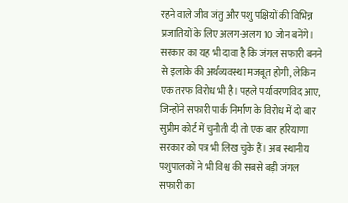रहने वाले जीव जंतु और पशु पक्षियों की विभिन्न प्रजातियों के लिए अलग-अलग 10 जोन बनेंगे। सरकार का यह भी दावा है कि जंगल सफारी बनने से इलाके की अर्थव्यवस्था मजबूत होगी, लेकिन एक तरफ विरोध भी है। पहले पर्यावरणविद आए, जिन्होंने सफारी पार्क निर्माण के विरोध में दो बार सुप्रीम कोर्ट में चुनौती दी तो एक बार हरियाणा सरकार को पत्र भी लिख चुके हैं। अब स्थानीय पशुपालकों ने भी विश्व की सबसे बड़ी जंगल सफारी का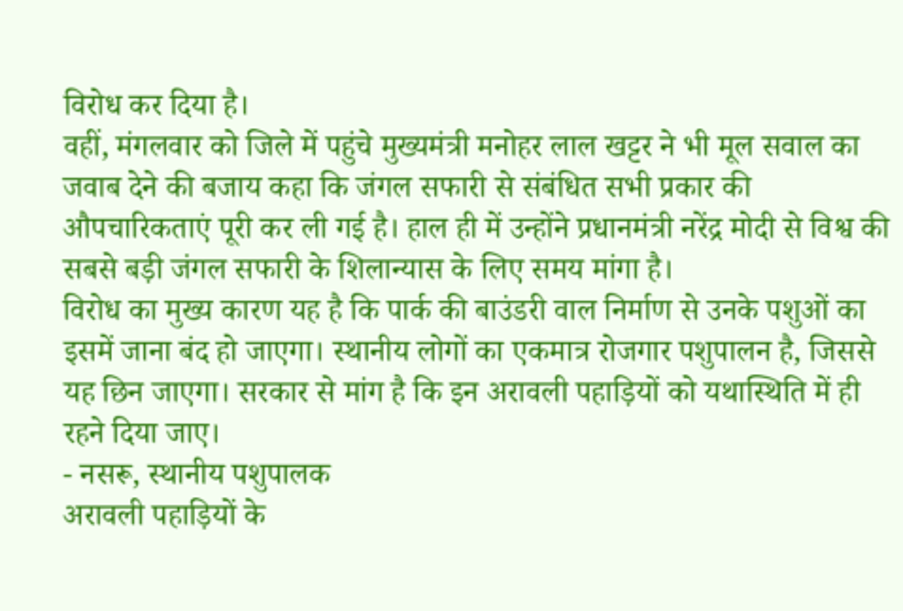विरोध कर दिया है।
वहीं, मंगलवार को जिले में पहुंचे मुख्यमंत्री मनोहर लाल खट्टर ने भी मूल सवाल का जवाब देने की बजाय कहा कि जंगल सफारी से संबंधित सभी प्रकार की औपचारिकताएं पूरी कर ली गई है। हाल ही में उन्होंने प्रधानमंत्री नरेंद्र मोदी से विश्व की सबसे बड़ी जंगल सफारी के शिलान्यास के लिए समय मांगा है।
विरोध का मुख्य कारण यह है कि पार्क की बाउंडरी वाल निर्माण से उनके पशुओं का इसमें जाना बंद हो जाएगा। स्थानीय लोगों का एकमात्र रोजगार पशुपालन है, जिससे यह छिन जाएगा। सरकार से मांग है कि इन अरावली पहाड़ियों को यथास्थिति में ही रहने दिया जाए।
- नसरू, स्थानीय पशुपालक
अरावली पहाड़ियों के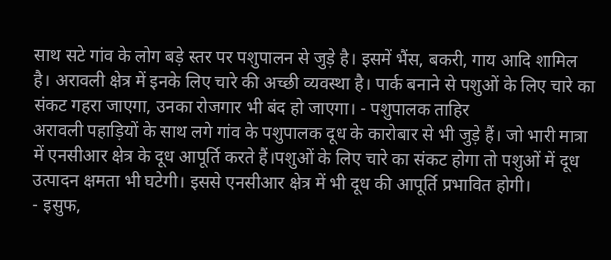साथ सटे गांव के लोग बड़े स्तर पर पशुपालन से जुड़े है। इसमें भैंस, बकरी, गाय आदि शामिल है। अरावली क्षेत्र में इनके लिए चारे की अच्छी व्यवस्था है। पार्क बनाने से पशुओं के लिए चारे का संकट गहरा जाएगा, उनका रोजगार भी बंद हो जाएगा। - पशुपालक ताहिर
अरावली पहाड़ियों के साथ लगे गांव के पशुपालक दूध के कारोबार से भी जुड़े हैं। जो भारी मात्रा में एनसीआर क्षेत्र के दूध आपूर्ति करते हैं।पशुओं के लिए चारे का संकट होगा तो पशुओं में दूध उत्पादन क्षमता भी घटेगी। इससे एनसीआर क्षेत्र में भी दूध की आपूर्ति प्रभावित होगी।
- इसुफ,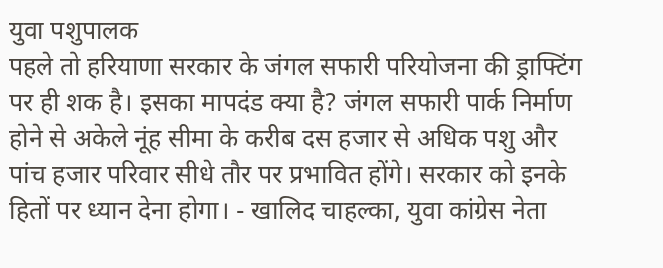युवा पशुपालक
पहले तो हरियाणा सरकार के जंगल सफारी परियोजना की ड्राफ्टिंग पर ही शक है। इसका मापदंड क्या है? जंगल सफारी पार्क निर्माण होने से अकेले नूंह सीमा के करीब दस हजार से अधिक पशु और पांच हजार परिवार सीधे तौर पर प्रभावित होंगे। सरकार को इनके हितों पर ध्यान देना होगा। - खालिद चाहल्का, युवा कांग्रेस नेता